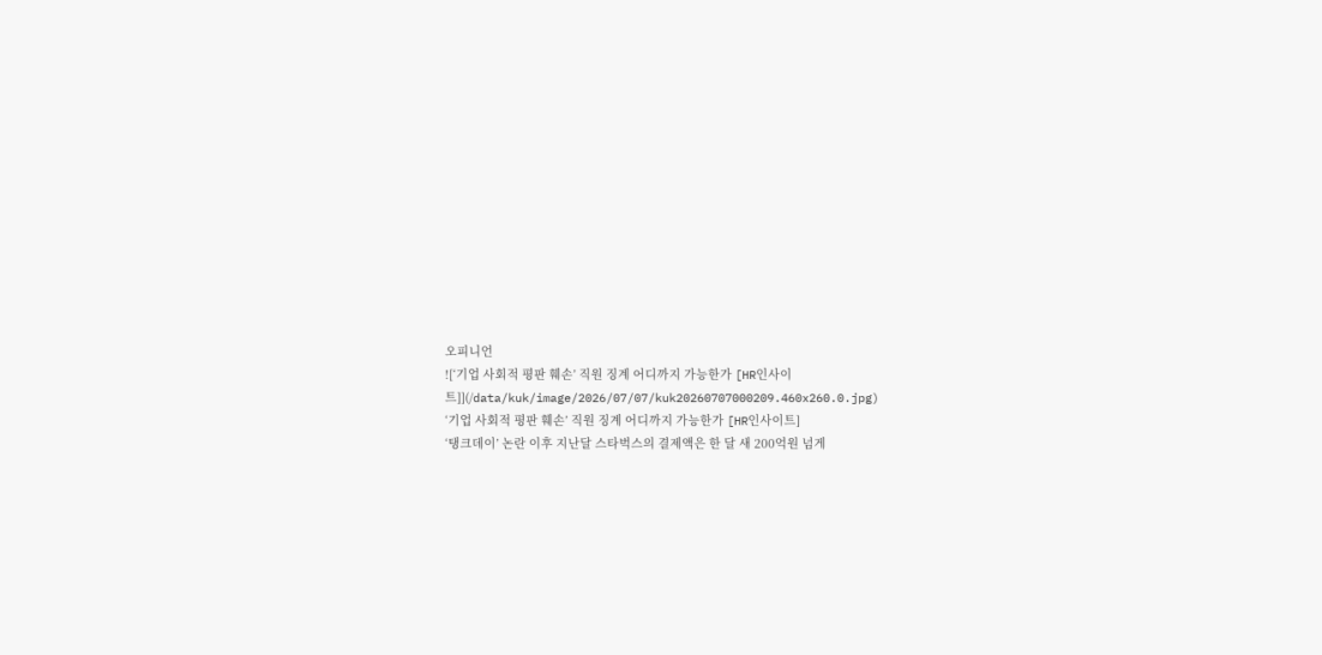오피니언
![‘기업 사회적 평판 훼손’ 직원 징계 어디까지 가능한가 [HR인사이트]](/data/kuk/image/2026/07/07/kuk20260707000209.460x260.0.jpg)
‘기업 사회적 평판 훼손’ 직원 징계 어디까지 가능한가 [HR인사이트]
‘탱크데이’ 논란 이후 지난달 스타벅스의 결제액은 한 달 새 200억원 넘게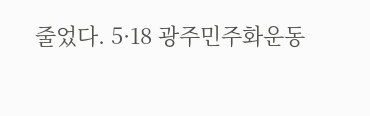줄었다. 5·18 광주민주화운동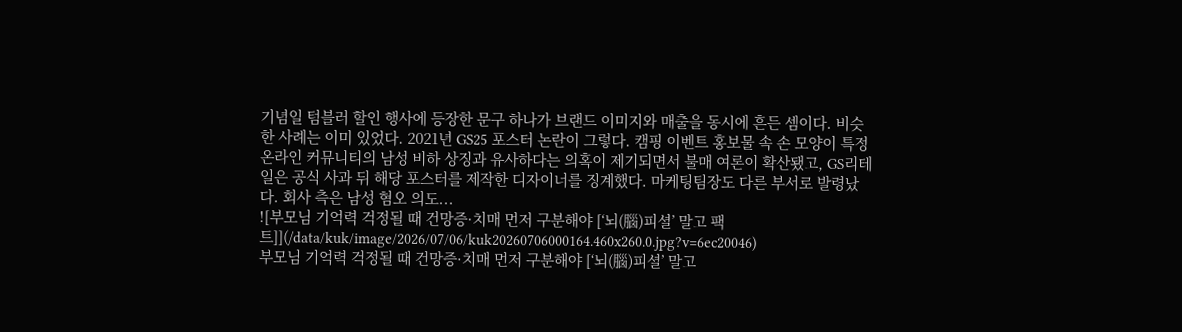기념일 텀블러 할인 행사에 등장한 문구 하나가 브랜드 이미지와 매출을 동시에 흔든 셈이다. 비슷한 사례는 이미 있었다. 2021년 GS25 포스터 논란이 그렇다. 캠핑 이벤트 홍보물 속 손 모양이 특정 온라인 커뮤니티의 남성 비하 상징과 유사하다는 의혹이 제기되면서 불매 여론이 확산됐고, GS리테일은 공식 사과 뒤 해당 포스터를 제작한 디자이너를 징계했다. 마케팅팀장도 다른 부서로 발령났다. 회사 측은 남성 혐오 의도...
![부모님 기억력 걱정될 때 건망증·치매 먼저 구분해야 [‘뇌(腦)피셜’ 말고 팩트]](/data/kuk/image/2026/07/06/kuk20260706000164.460x260.0.jpg?v=6ec20046)
부모님 기억력 걱정될 때 건망증·치매 먼저 구분해야 [‘뇌(腦)피셜’ 말고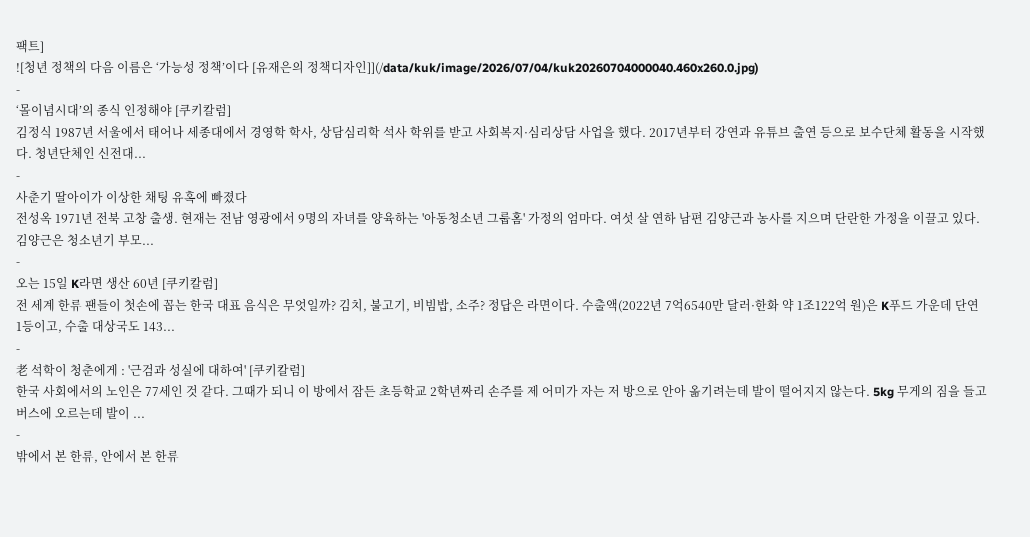팩트]
![청년 정책의 다음 이름은 ‘가능성 정책’이다 [유재은의 정책디자인]](/data/kuk/image/2026/07/04/kuk20260704000040.460x260.0.jpg)
-
‘몰이념시대’의 종식 인정해야 [쿠키칼럼]
김정식 1987년 서울에서 태어나 세종대에서 경영학 학사, 상담심리학 석사 학위를 받고 사회복지·심리상담 사업을 했다. 2017년부터 강연과 유튜브 출연 등으로 보수단체 활동을 시작했다. 청년단체인 신전대...
-
사춘기 딸아이가 이상한 채팅 유혹에 빠졌다
전성옥 1971년 전북 고창 출생. 현재는 전남 영광에서 9명의 자녀를 양육하는 '아동청소년 그룹홈' 가정의 엄마다. 여섯 살 연하 남편 김양근과 농사를 지으며 단란한 가정을 이끌고 있다. 김양근은 청소년기 부모...
-
오는 15일 K라면 생산 60년 [쿠키칼럼]
전 세계 한류 팬들이 첫손에 꼽는 한국 대표 음식은 무엇일까? 김치, 불고기, 비빔밥, 소주? 정답은 라면이다. 수출액(2022년 7억6540만 달러·한화 약 1조122억 원)은 K푸드 가운데 단연 1등이고, 수출 대상국도 143...
-
老 석학이 청춘에게 : '근검과 성실에 대하여' [쿠키칼럼]
한국 사회에서의 노인은 77세인 것 같다. 그때가 되니 이 방에서 잠든 초등학교 2학년짜리 손주를 제 어미가 자는 저 방으로 안아 옮기려는데 발이 떨어지지 않는다. 5kg 무게의 짐을 들고 버스에 오르는데 발이 ...
-
밖에서 본 한류, 안에서 본 한류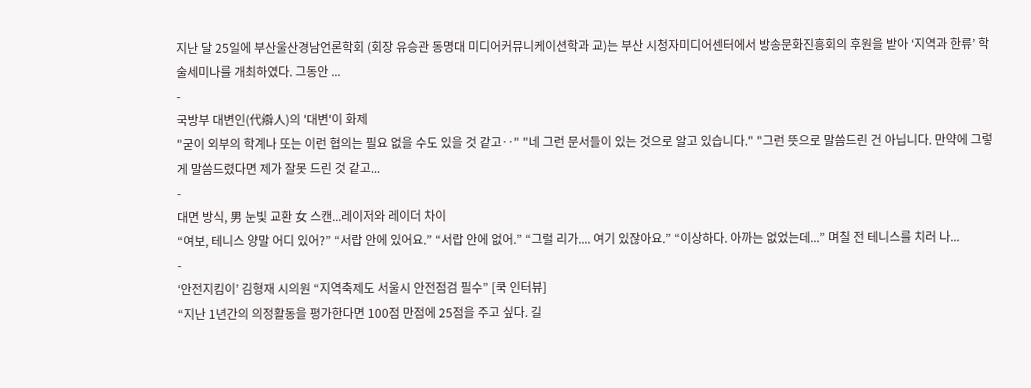지난 달 25일에 부산울산경남언론학회 (회장 유승관 동명대 미디어커뮤니케이션학과 교)는 부산 시청자미디어센터에서 방송문화진흥회의 후원을 받아 ‘지역과 한류’ 학술세미나를 개최하였다. 그동안 ...
-
국방부 대변인(代辯人)의 '대변'이 화제
"굳이 외부의 학계나 또는 이런 협의는 필요 없을 수도 있을 것 같고‥" "네 그런 문서들이 있는 것으로 알고 있습니다." "그런 뜻으로 말씀드린 건 아닙니다. 만약에 그렇게 말씀드렸다면 제가 잘못 드린 것 같고...
-
대면 방식, 男 눈빛 교환 女 스캔...레이저와 레이더 차이
“여보, 테니스 양말 어디 있어?” “서랍 안에 있어요.” “서랍 안에 없어.” “그럴 리가.... 여기 있잖아요.” “이상하다. 아까는 없었는데...” 며칠 전 테니스를 치러 나...
-
‘안전지킴이’ 김형재 시의원 “지역축제도 서울시 안전점검 필수” [쿡 인터뷰]
“지난 1년간의 의정활동을 평가한다면 100점 만점에 25점을 주고 싶다. 길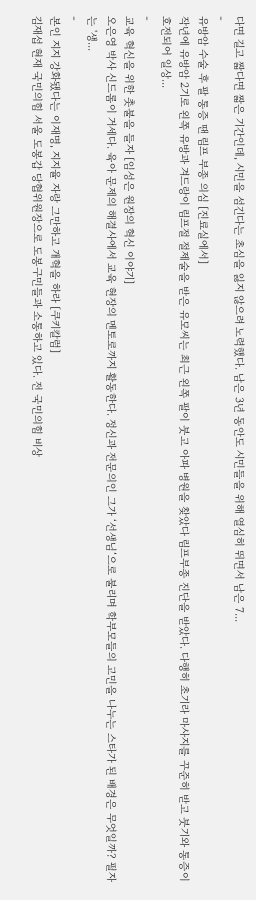다면 길고 짧다면 짧은 기간인데, 시민을 섬긴다는 초심을 잃지 않으려 노력했다. 남은 3년 동안도 시민들을 위해 열심히 뛰면서 남은 7...
-
유방암 수술 후 팔 통증 땐 림프 부종 의심 [진료실에서]
작년에 유방암 2기로 왼쪽 유방과 겨드랑이 림프절 절제술을 받은 유모씨는 최근 왼쪽 팔이 붓고 아파 병원을 찾았다 림프부종 진단을 받았다. 다행히 초기라 마사지를 꾸준히 받고 붓기와 통증이 호전되어 일상...
-
교육 혁신을 위한 촛불을 들자 [임성은 원장의 혁신 이야기]
오은영 박사 신드롬이 거세다. 육아 문제의 해결사에서 교육 현장의 멘토로까지 활동한다. 정신과 전문의인 그가 ‘선생님’으로 불리며 학부모들의 고민을 나누는 스타가 된 배경은 무엇일까? 필자는 '생...
-
본인 지지 강화됐다는 이재명, 지지율 자랑 그만하고 개혁을 하라 [쿠키칼럼]
김재섭 현재 국민의힘 서울 도봉갑 당협위원장으로 도봉구민들과 소통하고 있다. 전 국민의힘 비상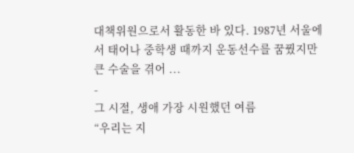대책위원으로서 활동한 바 있다. 1987년 서울에서 태어나 중학생 때까지 운동선수를 꿈꿨지만 큰 수술을 겪어 ...
-
그 시절, 생애 가장 시원했던 여름
“우리는 지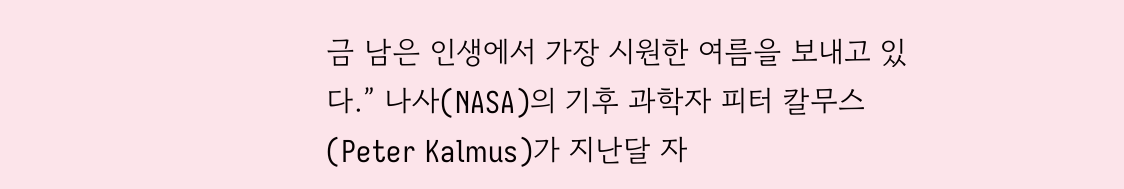금 남은 인생에서 가장 시원한 여름을 보내고 있다.” 나사(NASA)의 기후 과학자 피터 칼무스(Peter Kalmus)가 지난달 자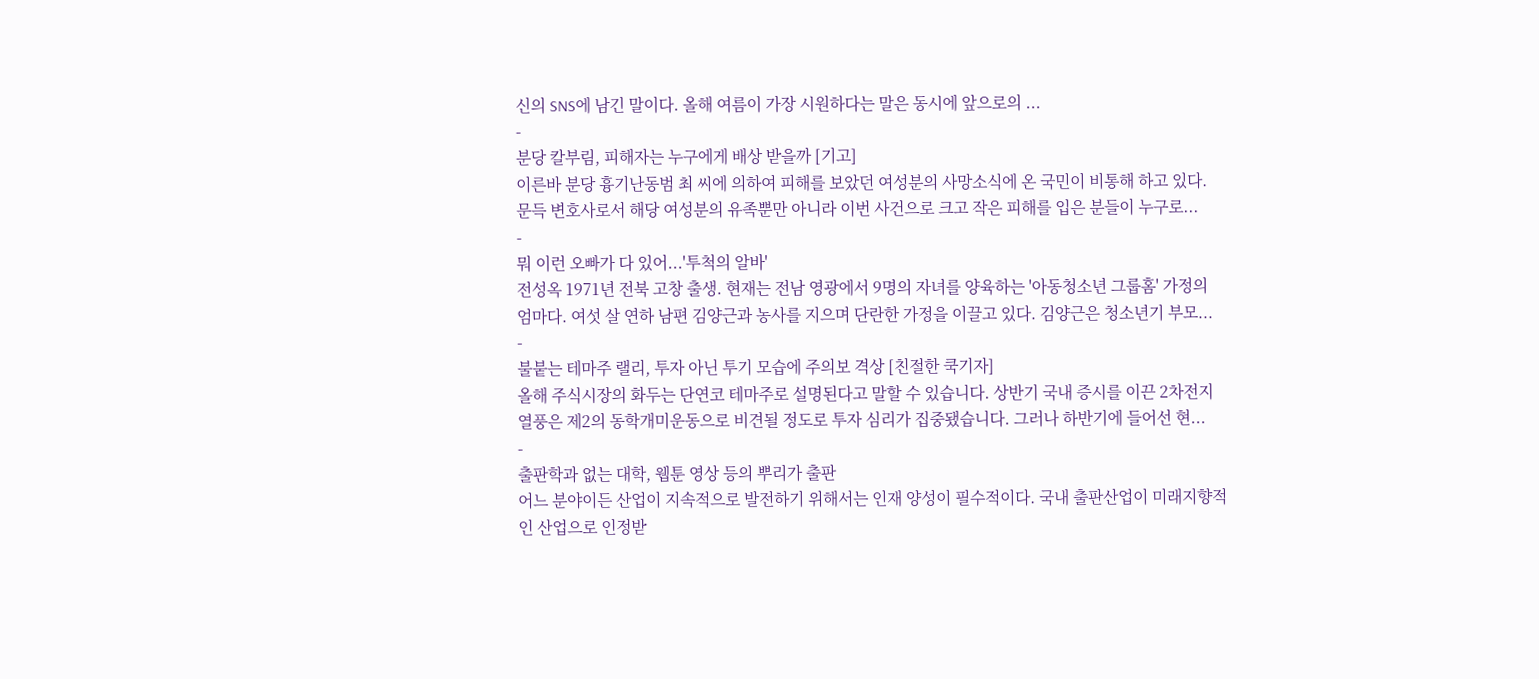신의 SNS에 남긴 말이다. 올해 여름이 가장 시원하다는 말은 동시에 앞으로의 ...
-
분당 칼부림, 피해자는 누구에게 배상 받을까 [기고]
이른바 분당 흉기난동범 최 씨에 의하여 피해를 보았던 여성분의 사망소식에 온 국민이 비통해 하고 있다. 문득 변호사로서 해당 여성분의 유족뿐만 아니라 이번 사건으로 크고 작은 피해를 입은 분들이 누구로...
-
뭐 이런 오빠가 다 있어...'투척의 알바'
전성옥 1971년 전북 고창 출생. 현재는 전남 영광에서 9명의 자녀를 양육하는 '아동청소년 그룹홈' 가정의 엄마다. 여섯 살 연하 남편 김양근과 농사를 지으며 단란한 가정을 이끌고 있다. 김양근은 청소년기 부모...
-
불붙는 테마주 랠리, 투자 아닌 투기 모습에 주의보 격상 [친절한 쿡기자]
올해 주식시장의 화두는 단연코 테마주로 설명된다고 말할 수 있습니다. 상반기 국내 증시를 이끈 2차전지 열풍은 제2의 동학개미운동으로 비견될 정도로 투자 심리가 집중됐습니다. 그러나 하반기에 들어선 현...
-
출판학과 없는 대학, 웹툰 영상 등의 뿌리가 출판
어느 분야이든 산업이 지속적으로 발전하기 위해서는 인재 양성이 필수적이다. 국내 출판산업이 미래지향적인 산업으로 인정받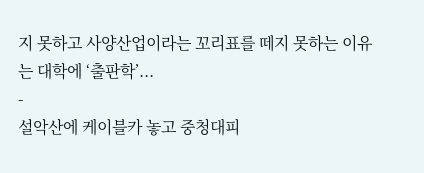지 못하고 사양산업이라는 꼬리표를 떼지 못하는 이유는 대학에 ‘출판학’...
-
설악산에 케이블카 놓고 중청대피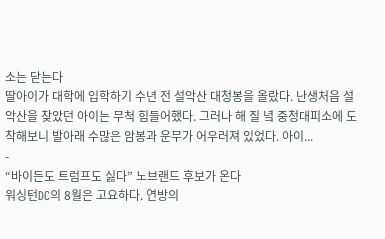소는 닫는다
딸아이가 대학에 입학하기 수년 전 설악산 대청봉을 올랐다. 난생처음 설악산을 찾았던 아이는 무척 힘들어했다. 그러나 해 질 녘 중청대피소에 도착해보니 발아래 수많은 암봉과 운무가 어우러져 있었다. 아이...
-
“바이든도 트럼프도 싫다” 노브랜드 후보가 온다
워싱턴DC의 8월은 고요하다. 연방의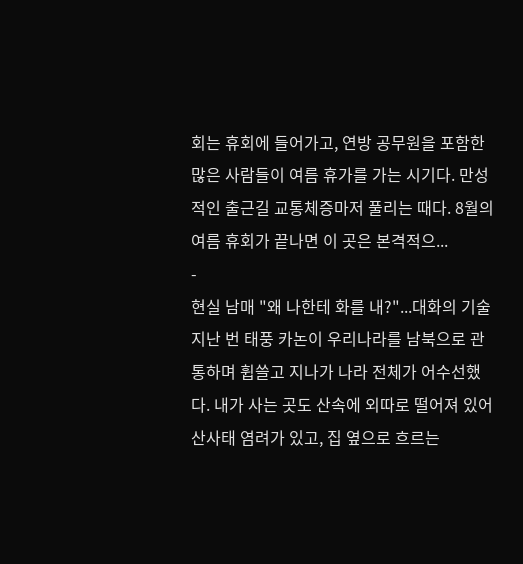회는 휴회에 들어가고, 연방 공무원을 포함한 많은 사람들이 여름 휴가를 가는 시기다. 만성적인 출근길 교통체증마저 풀리는 때다. 8월의 여름 휴회가 끝나면 이 곳은 본격적으...
-
현실 남매 "왜 나한테 화를 내?"...대화의 기술
지난 번 태풍 카논이 우리나라를 남북으로 관통하며 휩쓸고 지나가 나라 전체가 어수선했다. 내가 사는 곳도 산속에 외따로 떨어져 있어 산사태 염려가 있고, 집 옆으로 흐르는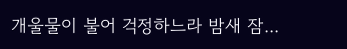개울물이 불어 걱정하느라 밤새 잠...